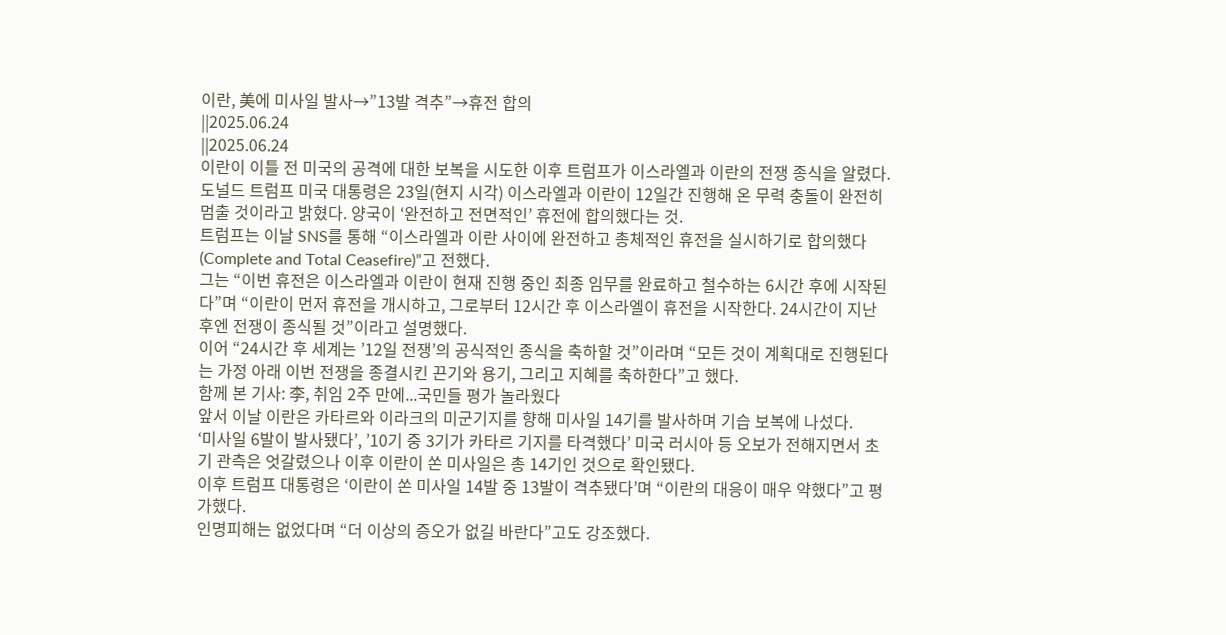이란, 美에 미사일 발사→”13발 격추”→휴전 합의
||2025.06.24
||2025.06.24
이란이 이틀 전 미국의 공격에 대한 보복을 시도한 이후 트럼프가 이스라엘과 이란의 전쟁 종식을 알렸다.
도널드 트럼프 미국 대통령은 23일(현지 시각) 이스라엘과 이란이 12일간 진행해 온 무력 충돌이 완전히 멈출 것이라고 밝혔다. 양국이 ‘완전하고 전면적인’ 휴전에 합의했다는 것.
트럼프는 이날 SNS를 통해 “이스라엘과 이란 사이에 완전하고 총체적인 휴전을 실시하기로 합의했다(Complete and Total Ceasefire)”고 전했다.
그는 “이번 휴전은 이스라엘과 이란이 현재 진행 중인 최종 임무를 완료하고 철수하는 6시간 후에 시작된다”며 “이란이 먼저 휴전을 개시하고, 그로부터 12시간 후 이스라엘이 휴전을 시작한다. 24시간이 지난 후엔 전쟁이 종식될 것”이라고 설명했다.
이어 “24시간 후 세계는 ’12일 전쟁’의 공식적인 종식을 축하할 것”이라며 “모든 것이 계획대로 진행된다는 가정 아래 이번 전쟁을 종결시킨 끈기와 용기, 그리고 지혜를 축하한다”고 했다.
함께 본 기사: 李, 취임 2주 만에...국민들 평가 놀라웠다
앞서 이날 이란은 카타르와 이라크의 미군기지를 향해 미사일 14기를 발사하며 기습 보복에 나섰다.
‘미사일 6발이 발사됐다’, ’10기 중 3기가 카타르 기지를 타격했다’ 미국 러시아 등 오보가 전해지면서 초기 관측은 엇갈렸으나 이후 이란이 쏜 미사일은 총 14기인 것으로 확인됐다.
이후 트럼프 대통령은 ‘이란이 쏜 미사일 14발 중 13발이 격추됐다’며 “이란의 대응이 매우 약했다”고 평가했다.
인명피해는 없었다며 “더 이상의 증오가 없길 바란다”고도 강조했다.